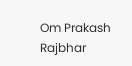Om Prakash Rajbhar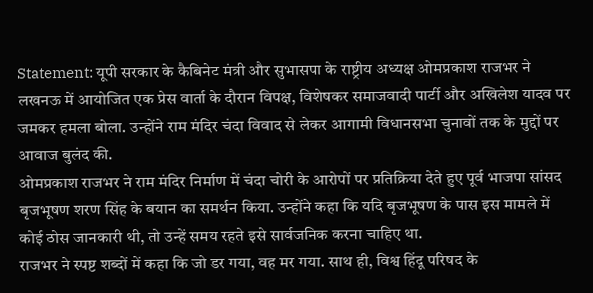Statement: यूपी सरकार के कैबिनेट मंत्री और सुभासपा के राष्ट्रीय अध्यक्ष ओमप्रकाश राजभर ने लखनऊ में आयोजित एक प्रेस वार्ता के दौरान विपक्ष, विशेषकर समाजवादी पार्टी और अखिलेश यादव पर जमकर हमला बोला. उन्होंने राम मंदिर चंदा विवाद से लेकर आगामी विधानसभा चुनावों तक के मुद्दों पर आवाज बुलंद की.
ओमप्रकाश राजभर ने राम मंदिर निर्माण में चंदा चोरी के आरोपों पर प्रतिक्रिया देते हुए पूर्व भाजपा सांसद बृजभूषण शरण सिंह के बयान का समर्थन किया. उन्होंने कहा कि यदि बृजभूषण के पास इस मामले में कोई ठोस जानकारी थी, तो उन्हें समय रहते इसे सार्वजनिक करना चाहिए था.
राजभर ने स्पष्ट शब्दों में कहा कि जो डर गया, वह मर गया. साथ ही, विश्व हिंदू परिषद के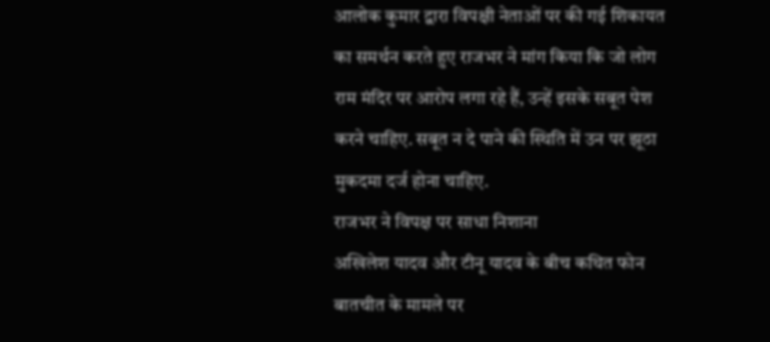आलोक कुमार द्वारा विपक्षी नेताओं पर की गई शिकायत का समर्थन करते हुए राजभर ने मांग किया कि जो लोग राम मंदिर पर आरोप लगा रहे हैं, उन्हें इसके सबूत पेश करने चाहिए. सबूत न दे पाने की स्थिति में उन पर झूठा मुकदमा दर्ज होना चाहिए.
राजभर ने विपक्ष पर साधा निशाना
अखिलेश यादव और टीनू यादव के बीच कथित फोन बातचीत के मामले पर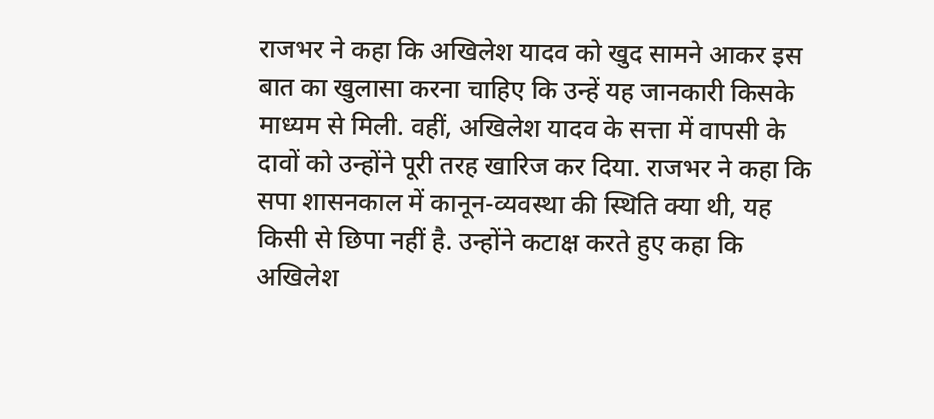राजभर ने कहा कि अखिलेश यादव को खुद सामने आकर इस बात का खुलासा करना चाहिए कि उन्हें यह जानकारी किसके माध्यम से मिली. वहीं, अखिलेश यादव के सत्ता में वापसी के दावों को उन्होंने पूरी तरह खारिज कर दिया. राजभर ने कहा कि सपा शासनकाल में कानून-व्यवस्था की स्थिति क्या थी, यह किसी से छिपा नहीं है. उन्होंने कटाक्ष करते हुए कहा कि अखिलेश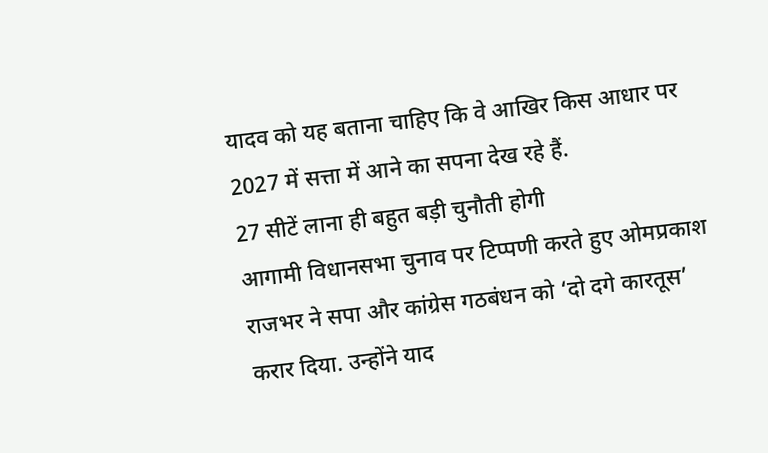यादव को यह बताना चाहिए कि वे आखिर किस आधार पर 2027 में सत्ता में आने का सपना देख रहे हैं.
27 सीटें लाना ही बहुत बड़ी चुनौती होगी
आगामी विधानसभा चुनाव पर टिप्पणी करते हुए ओमप्रकाश राजभर ने सपा और कांग्रेस गठबंधन को ‘दो दगे कारतूस’ करार दिया. उन्होंने याद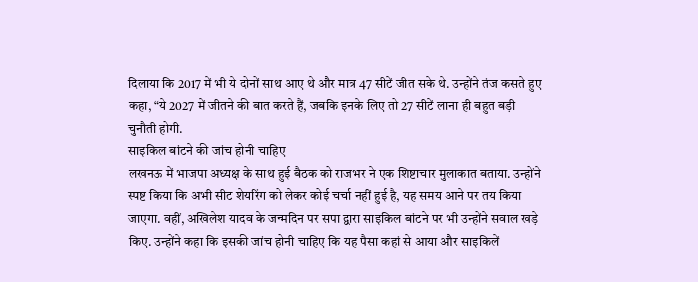दिलाया कि 2017 में भी ये दोनों साथ आए थे और मात्र 47 सीटें जीत सके थे. उन्होंने तंज कसते हुए कहा, “ये 2027 में जीतने की बात करते हैं, जबकि इनके लिए तो 27 सीटें लाना ही बहुत बड़ी चुनौती होगी.
साइकिल बांटने की जांच होनी चाहिए
लखनऊ में भाजपा अध्यक्ष के साथ हुई बैठक को राजभर ने एक शिष्टाचार मुलाकात बताया. उन्होंने स्पष्ट किया कि अभी सीट शेयरिंग को लेकर कोई चर्चा नहीं हुई है, यह समय आने पर तय किया जाएगा. वहीं, अखिलेश यादव के जन्मदिन पर सपा द्वारा साइकिल बांटने पर भी उन्होंने सवाल खड़े किए. उन्होंने कहा कि इसकी जांच होनी चाहिए कि यह पैसा कहां से आया और साइकिलें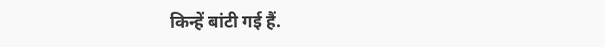किन्हें बांटी गई हैं.